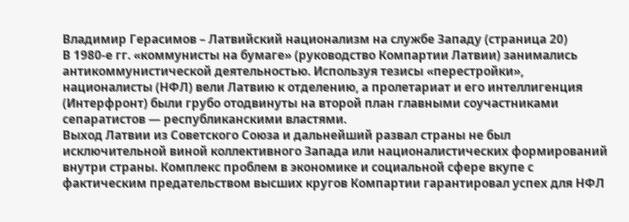Владимир Герасимов – Латвийский национализм на службе Западу (страница 20)
В 1980-е гг. «коммунисты на бумаге» (руководство Компартии Латвии) занимались антикоммунистической деятельностью. Используя тезисы «перестройки», националисты (НФЛ) вели Латвию к отделению, а пролетариат и его интеллигенция (Интерфронт) были грубо отодвинуты на второй план главными соучастниками сепаратистов — республиканскими властями.
Выход Латвии из Советского Союза и дальнейший развал страны не был исключительной виной коллективного Запада или националистических формирований внутри страны. Комплекс проблем в экономике и социальной сфере вкупе с фактическим предательством высших кругов Компартии гарантировал успех для НФЛ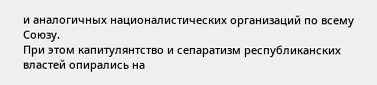и аналогичных националистических организаций по всему Союзу.
При этом капитулянтство и сепаратизм республиканских властей опирались на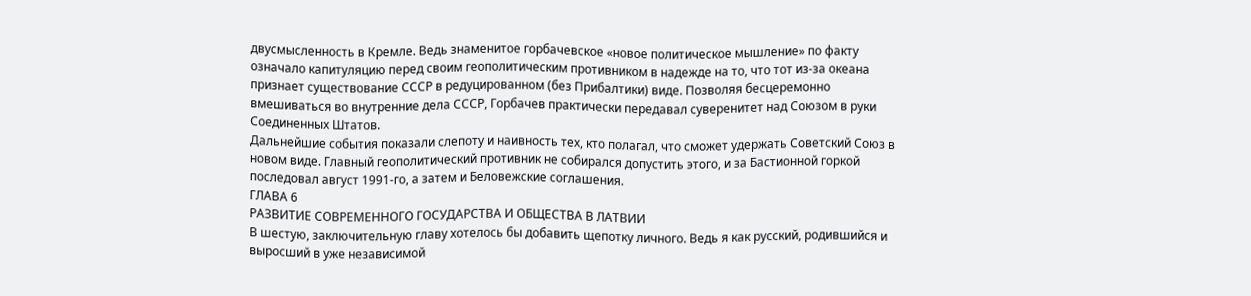двусмысленность в Кремле. Ведь знаменитое горбачевское «новое политическое мышление» по факту означало капитуляцию перед своим геополитическим противником в надежде на то, что тот из-за океана признает существование СССР в редуцированном (без Прибалтики) виде. Позволяя бесцеремонно вмешиваться во внутренние дела СССР, Горбачев практически передавал суверенитет над Союзом в руки Соединенных Штатов.
Дальнейшие события показали слепоту и наивность тех, кто полагал, что сможет удержать Советский Союз в новом виде. Главный геополитический противник не собирался допустить этого, и за Бастионной горкой последовал август 1991-го, а затем и Беловежские соглашения.
ГЛАВА 6
РАЗВИТИЕ СОВРЕМЕННОГО ГОСУДАРСТВА И ОБЩЕСТВА В ЛАТВИИ
В шестую, заключительную главу хотелось бы добавить щепотку личного. Ведь я как русский, родившийся и выросший в уже независимой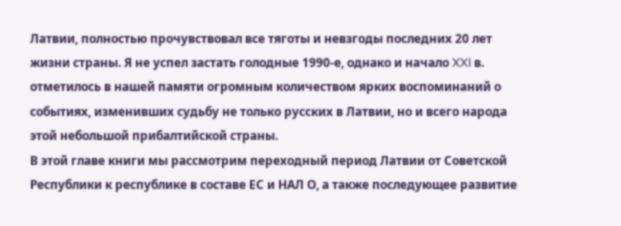Латвии, полностью прочувствовал все тяготы и невзгоды последних 20 лет жизни страны. Я не успел застать голодные 1990-е, однако и начало XXI в. отметилось в нашей памяти огромным количеством ярких воспоминаний о событиях, изменивших судьбу не только русских в Латвии, но и всего народа этой небольшой прибалтийской страны.
В этой главе книги мы рассмотрим переходный период Латвии от Советской Республики к республике в составе ЕС и НАЛ О, а также последующее развитие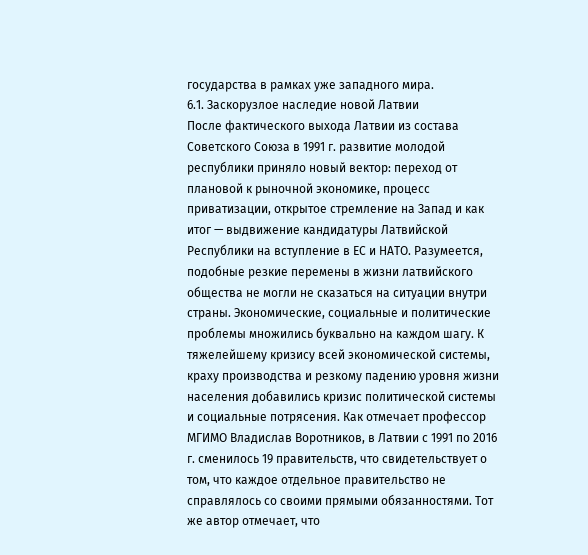государства в рамках уже западного мира.
6.1. Заскорузлое наследие новой Латвии
После фактического выхода Латвии из состава Советского Союза в 1991 г. развитие молодой республики приняло новый вектор: переход от плановой к рыночной экономике, процесс приватизации, открытое стремление на Запад и как итог — выдвижение кандидатуры Латвийской Республики на вступление в ЕС и НАТО. Разумеется, подобные резкие перемены в жизни латвийского общества не могли не сказаться на ситуации внутри страны. Экономические, социальные и политические проблемы множились буквально на каждом шагу. К тяжелейшему кризису всей экономической системы, краху производства и резкому падению уровня жизни населения добавились кризис политической системы и социальные потрясения. Как отмечает профессор МГИМО Владислав Воротников, в Латвии с 1991 по 2016 г. сменилось 19 правительств, что свидетельствует о том, что каждое отдельное правительство не справлялось со своими прямыми обязанностями. Тот же автор отмечает, что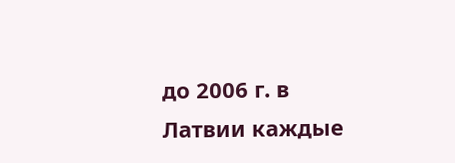до 2006 г. в Латвии каждые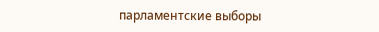парламентские выборы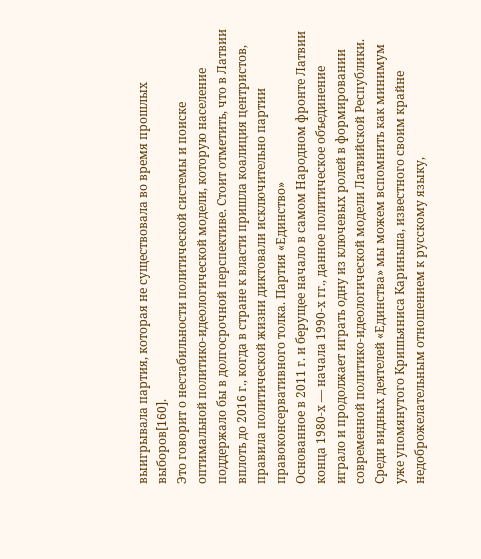выигрывала партия, которая не существовала во время прошлых выборов[160].
Это говорит о нестабильности политической системы и поиске оптимальной политико-идеологической модели, которую население поддержало бы в долгосрочной перспективе. Стоит отметить, что в Латвии вплоть до 2016 г., когда в стране к власти пришла коалиция центристов, правила политической жизни диктовали исключительно партии правоконсервативного толка. Партия «Единство»
Основанное в 2011 г. и берущее начало в самом Народном фронте Латвии конца 1980-х — начала 1990-х гг., данное политическое объединение играло и продолжает играть одну из ключевых ролей в формировании современной политико-идеологической модели Латвийской Республики. Среди видных деятелей «Единства» мы можем вспомнить как минимум уже упомянутого Кришьяниса Кариньша, известного своим крайне недоброжелательным отношением к русскому языку,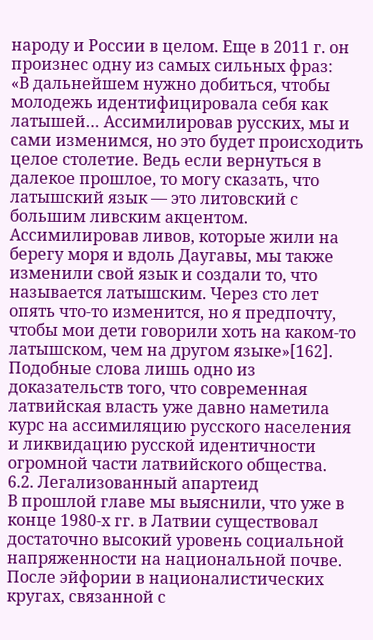народу и России в целом. Еще в 2011 г. он произнес одну из самых сильных фраз:
«В дальнейшем нужно добиться, чтобы молодежь идентифицировала себя как латышей… Ассимилировав русских, мы и сами изменимся, но это будет происходить целое столетие. Ведь если вернуться в далекое прошлое, то могу сказать, что латышский язык — это литовский с большим ливским акцентом. Ассимилировав ливов, которые жили на берегу моря и вдоль Даугавы, мы также изменили свой язык и создали то, что называется латышским. Через сто лет опять что-то изменится, но я предпочту, чтобы мои дети говорили хоть на каком-то латышском, чем на другом языке»[162].
Подобные слова лишь одно из доказательств того, что современная латвийская власть уже давно наметила курс на ассимиляцию русского населения и ликвидацию русской идентичности огромной части латвийского общества.
6.2. Легализованный апартеид
В прошлой главе мы выяснили, что уже в конце 1980-х гг. в Латвии существовал достаточно высокий уровень социальной напряженности на национальной почве. После эйфории в националистических кругах, связанной с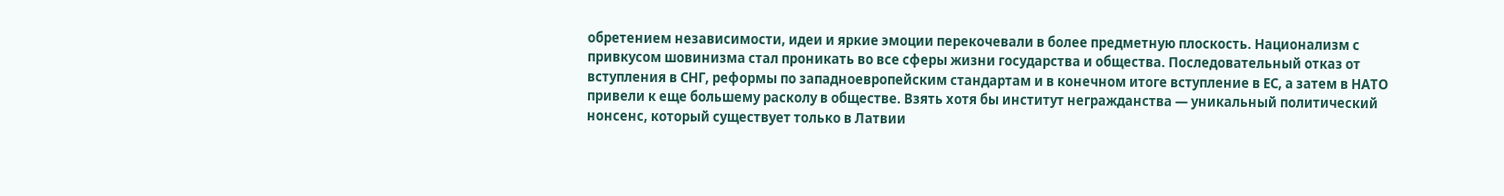обретением независимости, идеи и яркие эмоции перекочевали в более предметную плоскость. Национализм с привкусом шовинизма стал проникать во все сферы жизни государства и общества. Последовательный отказ от вступления в СНГ, реформы по западноевропейским стандартам и в конечном итоге вступление в ЕС, а затем в НАТО привели к еще большему расколу в обществе. Взять хотя бы институт негражданства — уникальный политический нонсенс, который существует только в Латвии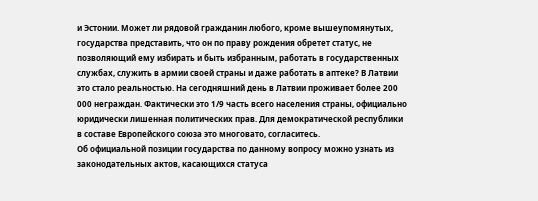и Эстонии. Может ли рядовой гражданин любого, кроме вышеупомянутых, государства представить, что он по праву рождения обретет статус, не позволяющий ему избирать и быть избранным, работать в государственных службах, служить в армии своей страны и даже работать в аптеке? В Латвии это стало реальностью. На сегодняшний день в Латвии проживает более 200 000 неграждан. Фактически это 1/9 часть всего населения страны, официально юридически лишенная политических прав. Для демократической республики в составе Европейского союза это многовато, согласитесь.
Об официальной позиции государства по данному вопросу можно узнать из законодательных актов, касающихся статуса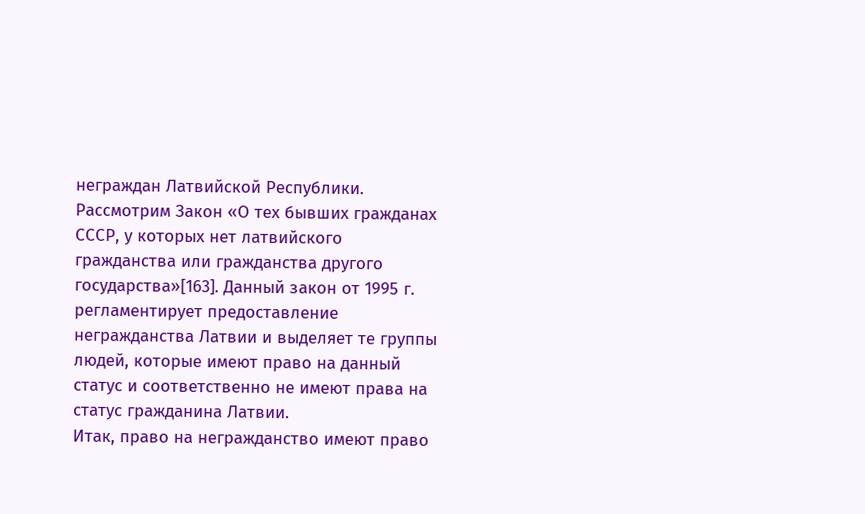неграждан Латвийской Республики. Рассмотрим Закон «О тех бывших гражданах СССР, у которых нет латвийского гражданства или гражданства другого государства»[163]. Данный закон от 1995 г. регламентирует предоставление негражданства Латвии и выделяет те группы людей, которые имеют право на данный статус и соответственно не имеют права на статус гражданина Латвии.
Итак, право на негражданство имеют право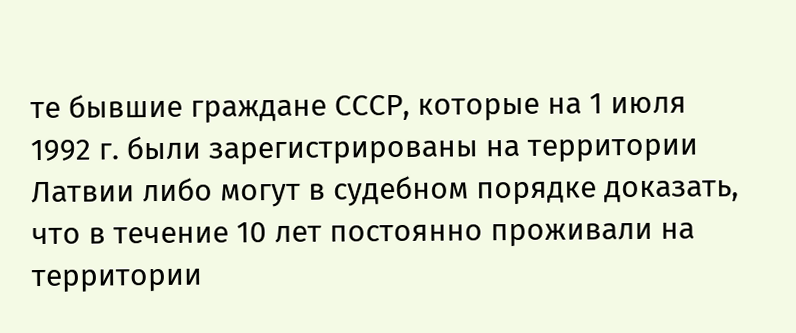те бывшие граждане СССР, которые на 1 июля 1992 г. были зарегистрированы на территории Латвии либо могут в судебном порядке доказать, что в течение 10 лет постоянно проживали на территории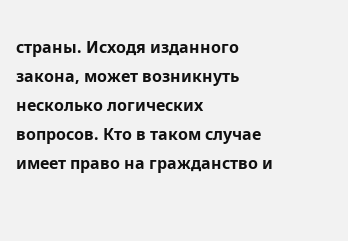страны. Исходя изданного закона, может возникнуть несколько логических вопросов. Кто в таком случае имеет право на гражданство и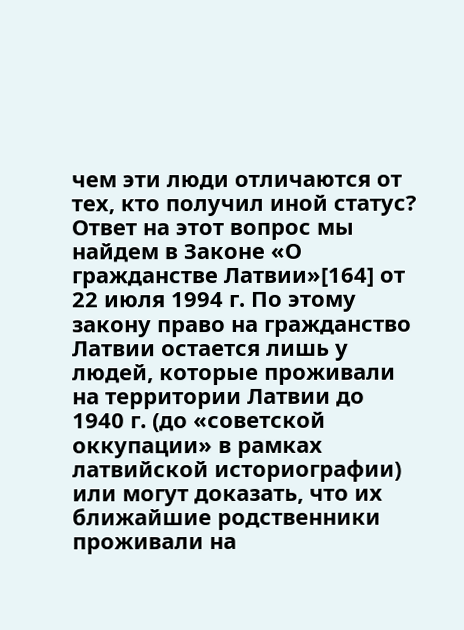чем эти люди отличаются от тех, кто получил иной статус? Ответ на этот вопрос мы найдем в Законе «О гражданстве Латвии»[164] от 22 июля 1994 г. По этому закону право на гражданство Латвии остается лишь у людей, которые проживали на территории Латвии до 1940 г. (до «советской оккупации» в рамках латвийской историографии) или могут доказать, что их ближайшие родственники проживали на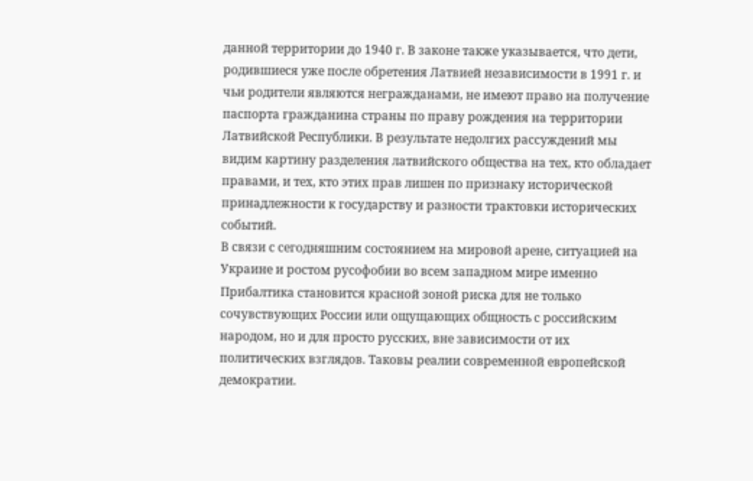данной территории до 1940 г. В законе также указывается, что дети, родившиеся уже после обретения Латвией независимости в 1991 г. и чьи родители являются негражданами, не имеют право на получение паспорта гражданина страны по праву рождения на территории Латвийской Республики. В результате недолгих рассуждений мы видим картину разделения латвийского общества на тех, кто обладает правами, и тех, кто этих прав лишен по признаку исторической принадлежности к государству и разности трактовки исторических событий.
В связи с сегодняшним состоянием на мировой арене, ситуацией на Украине и ростом русофобии во всем западном мире именно Прибалтика становится красной зоной риска для не только сочувствующих России или ощущающих общность с российским народом, но и для просто русских, вне зависимости от их политических взглядов. Таковы реалии современной европейской демократии.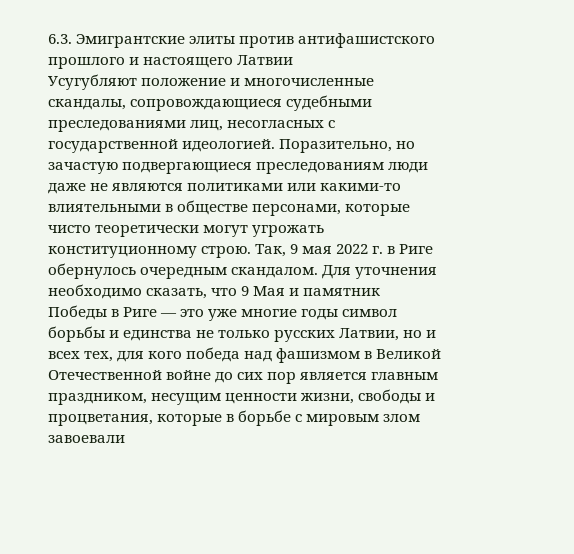6.3. Эмигрантские элиты против антифашистского прошлого и настоящего Латвии
Усугубляют положение и многочисленные скандалы, сопровождающиеся судебными преследованиями лиц, несогласных с государственной идеологией. Поразительно, но зачастую подвергающиеся преследованиям люди даже не являются политиками или какими-то влиятельными в обществе персонами, которые чисто теоретически могут угрожать конституционному строю. Так, 9 мая 2022 г. в Риге обернулось очередным скандалом. Для уточнения необходимо сказать, что 9 Мая и памятник Победы в Риге — это уже многие годы символ борьбы и единства не только русских Латвии, но и всех тех, для кого победа над фашизмом в Великой Отечественной войне до сих пор является главным праздником, несущим ценности жизни, свободы и процветания, которые в борьбе с мировым злом завоевали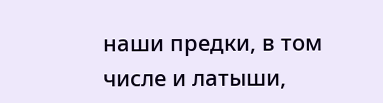наши предки, в том числе и латыши,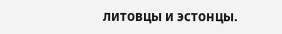литовцы и эстонцы.